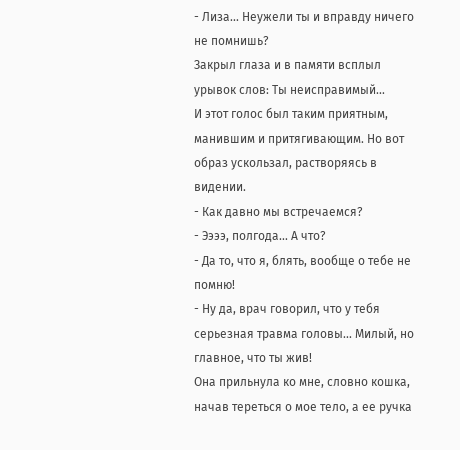- Лиза... Неужели ты и вправду ничего не помнишь?
Закрыл глаза и в памяти всплыл урывок слов: Ты неисправимый...
И этот голос был таким приятным, манившим и притягивающим. Но вот образ ускользал, растворяясь в видении.
- Как давно мы встречаемся?
- Ээээ, полгода... А что?
- Да то, что я, блять, вообще о тебе не помню!
- Ну да, врач говорил, что у тебя серьезная травма головы... Милый, но главное, что ты жив!
Она прильнула ко мне, словно кошка, начав тереться о мое тело, а ее ручка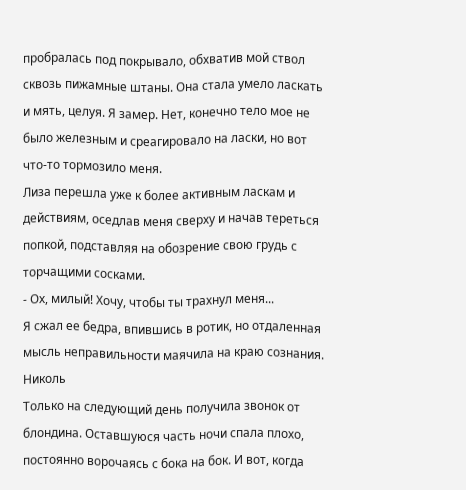пробралась под покрывало, обхватив мой ствол сквозь пижамные штаны. Она стала умело ласкать и мять, целуя. Я замер. Нет, конечно тело мое не было железным и среагировало на ласки, но вот что-то тормозило меня.
Лиза перешла уже к более активным ласкам и действиям, оседлав меня сверху и начав тереться попкой, подставляя на обозрение свою грудь с торчащими сосками.
- Ох, милый! Хочу, чтобы ты трахнул меня...
Я сжал ее бедра, впившись в ротик, но отдаленная мысль неправильности маячила на краю сознания.
Николь
Только на следующий день получила звонок от блондина. Оставшуюся часть ночи спала плохо, постоянно ворочаясь с бока на бок. И вот, когда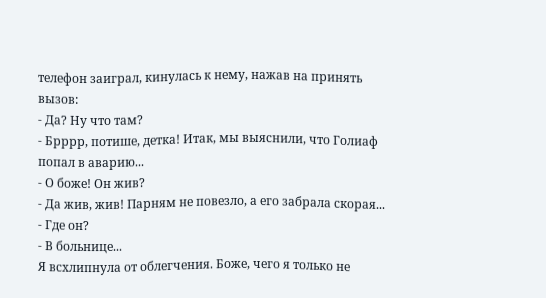телефон заиграл, кинулась к нему, нажав на принять вызов:
- Да? Ну что там?
- Брррр, потише, детка! Итак, мы выяснили, что Голиаф попал в аварию...
- О боже! Он жив?
- Да жив, жив! Парням не повезло, а его забрала скорая...
- Где он?
- В больнице...
Я всхлипнула от облегчения. Боже, чего я только не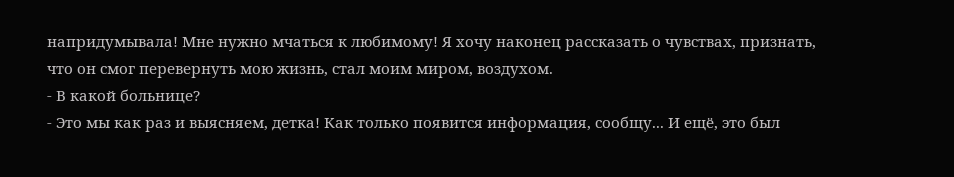напридумывала! Мне нужно мчаться к любимому! Я хочу наконец рассказать о чувствах, признать, что он смог перевернуть мою жизнь, стал моим миром, воздухом.
- В какой больнице?
- Это мы как раз и выясняем, детка! Как только появится информация, сообщу... И ещё, это был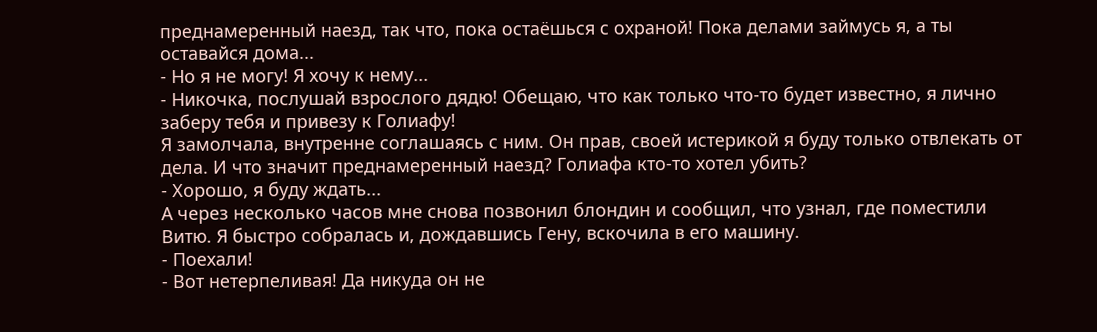преднамеренный наезд, так что, пока остаёшься с охраной! Пока делами займусь я, а ты оставайся дома...
- Но я не могу! Я хочу к нему...
- Никочка, послушай взрослого дядю! Обещаю, что как только что-то будет известно, я лично заберу тебя и привезу к Голиафу!
Я замолчала, внутренне соглашаясь с ним. Он прав, своей истерикой я буду только отвлекать от дела. И что значит преднамеренный наезд? Голиафа кто-то хотел убить?
- Хорошо, я буду ждать...
А через несколько часов мне снова позвонил блондин и сообщил, что узнал, где поместили Витю. Я быстро собралась и, дождавшись Гену, вскочила в его машину.
- Поехали!
- Вот нетерпеливая! Да никуда он не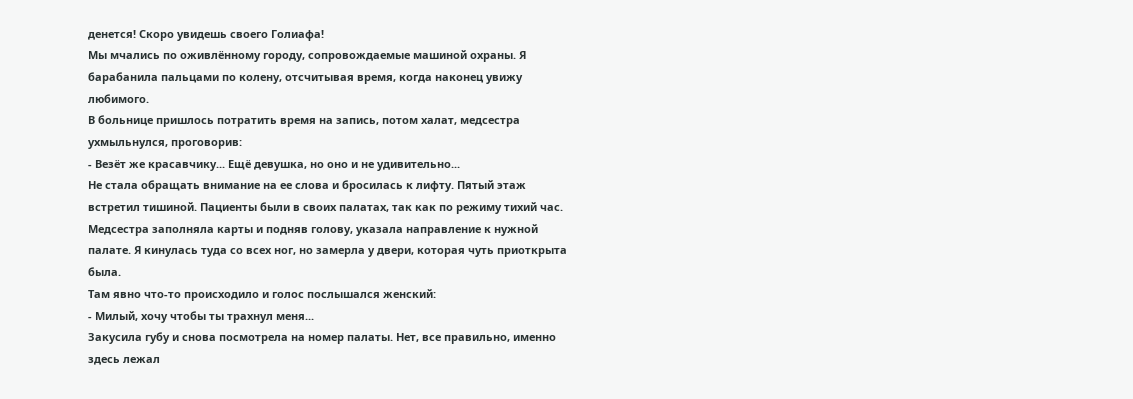денется! Скоро увидешь своего Голиафа!
Мы мчались по оживлённому городу, сопровождаемые машиной охраны. Я барабанила пальцами по колену, отсчитывая время, когда наконец увижу любимого.
В больнице пришлось потратить время на запись, потом халат, медсестра ухмыльнулся, проговорив:
- Везёт же красавчику... Ещё девушка, но оно и не удивительно...
Не стала обращать внимание на ее слова и бросилась к лифту. Пятый этаж встретил тишиной. Пациенты были в своих палатах, так как по режиму тихий час. Медсестра заполняла карты и подняв голову, указала направление к нужной палате. Я кинулась туда со всех ног, но замерла у двери, которая чуть приоткрыта была.
Там явно что-то происходило и голос послышался женский:
- Милый, хочу чтобы ты трахнул меня...
Закусила губу и снова посмотрела на номер палаты. Нет, все правильно, именно здесь лежал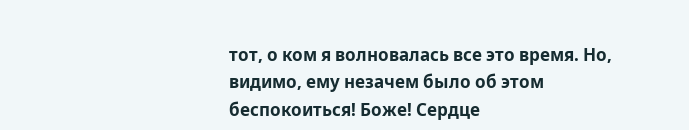тот, о ком я волновалась все это время. Но, видимо, ему незачем было об этом беспокоиться! Боже! Сердце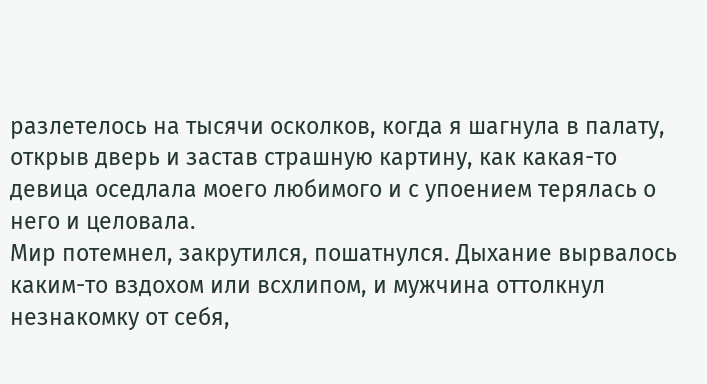разлетелось на тысячи осколков, когда я шагнула в палату, открыв дверь и застав страшную картину, как какая-то девица оседлала моего любимого и с упоением терялась о него и целовала.
Мир потемнел, закрутился, пошатнулся. Дыхание вырвалось каким-то вздохом или всхлипом, и мужчина оттолкнул незнакомку от себя,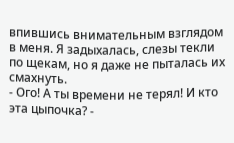впившись внимательным взглядом в меня. Я задыхалась, слезы текли по щекам, но я даже не пыталась их смахнуть.
- Ого! А ты времени не терял! И кто эта цыпочка? -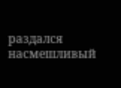раздался насмешливый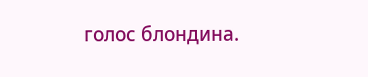голос блондина.